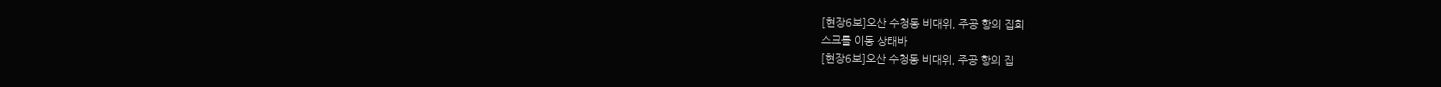[현장6보]오산 수청동 비대위, 주공 항의 집회
스크롤 이동 상태바
[현장6보]오산 수청동 비대위, 주공 항의 집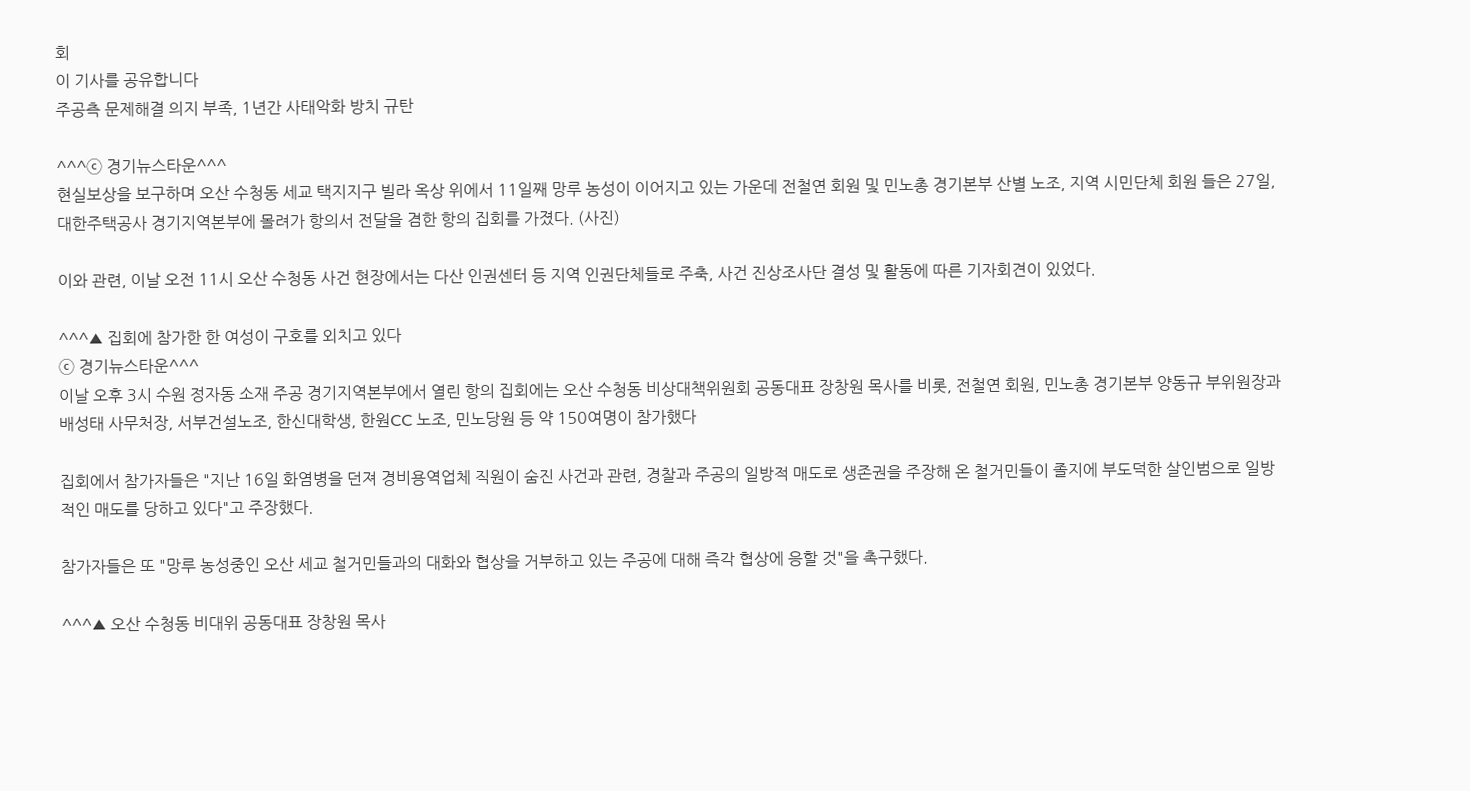회
이 기사를 공유합니다
주공측 문제해결 의지 부족, 1년간 사태악화 방치 규탄

^^^ⓒ 경기뉴스타운^^^
현실보상을 보구하며 오산 수청동 세교 택지지구 빌라 옥상 위에서 11일째 망루 농성이 이어지고 있는 가운데 전철연 회원 및 민노총 경기본부 산별 노조, 지역 시민단체 회원 들은 27일, 대한주택공사 경기지역본부에 몰려가 항의서 전달을 겸한 항의 집회를 가졌다. (사진)

이와 관련, 이날 오전 11시 오산 수청동 사건 현장에서는 다산 인권센터 등 지역 인권단체들로 주축, 사건 진상조사단 결성 및 활동에 따른 기자회견이 있었다.

^^^▲ 집회에 참가한 한 여성이 구호를 외치고 있다
ⓒ 경기뉴스타운^^^
이날 오후 3시 수원 정자동 소재 주공 경기지역본부에서 열린 항의 집회에는 오산 수청동 비상대책위원회 공동대표 장창원 목사를 비롯, 전철연 회원, 민노총 경기본부 양동규 부위원장과 배성태 사무처장, 서부건설노조, 한신대학생, 한원CC 노조, 민노당원 등 약 150여명이 참가했다

집회에서 참가자들은 "지난 16일 화염병을 던져 경비용역업체 직원이 숨진 사건과 관련, 경찰과 주공의 일방적 매도로 생존권을 주장해 온 철거민들이 졸지에 부도덕한 살인범으로 일방적인 매도를 당하고 있다"고 주장했다.

참가자들은 또 "망루 농성중인 오산 세교 철거민들과의 대화와 협상을 거부하고 있는 주공에 대해 즉각 협상에 응할 것"을 촉구했다.

^^^▲ 오산 수청동 비대위 공동대표 장창원 목사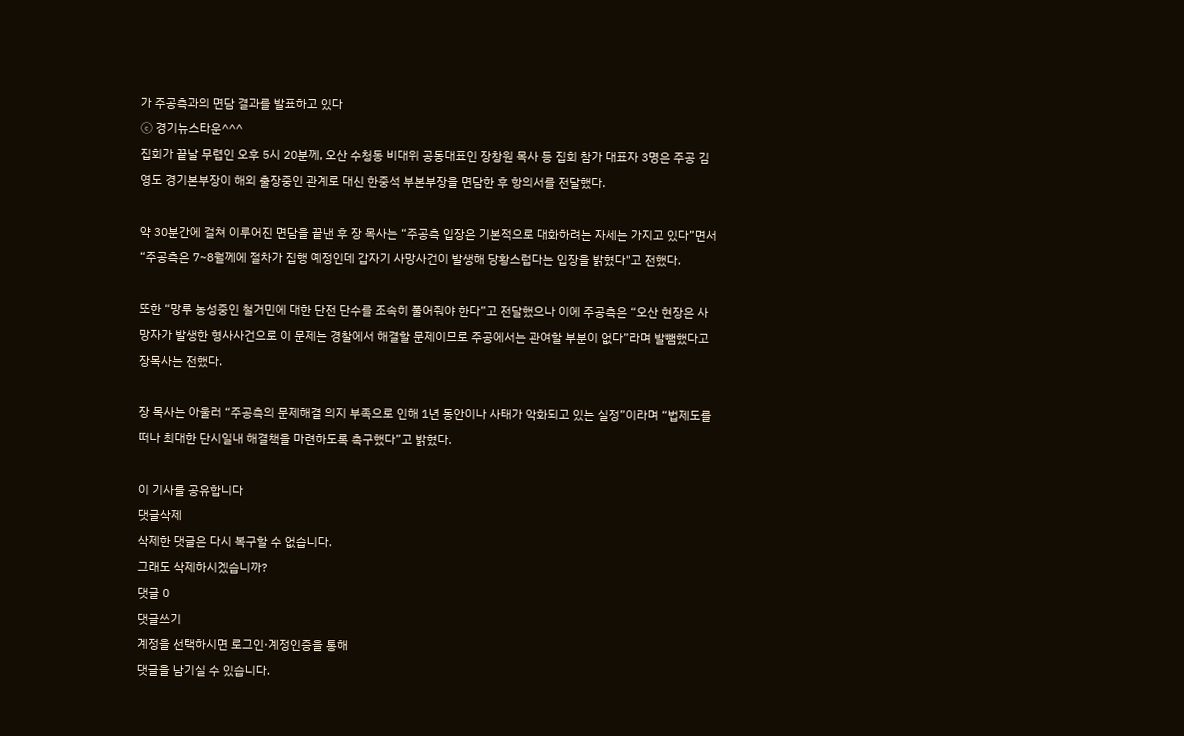가 주공측과의 면담 결과를 발표하고 있다
ⓒ 경기뉴스타운^^^
집회가 끝날 무렵인 오후 5시 20분께, 오산 수청동 비대위 공동대표인 장창원 목사 등 집회 참가 대표자 3명은 주공 김영도 경기본부장이 해외 출장중인 관계로 대신 한중석 부본부장을 면담한 후 항의서를 전달했다.

약 30분간에 걸쳐 이루어진 면담을 끝낸 후 장 목사는 “주공측 입장은 기본적으로 대화하려는 자세는 가지고 있다”면서 “주공측은 7~8월께에 절차가 집행 예정인데 갑자기 사망사건이 발생해 당황스럽다는 입장을 밝혔다"고 전했다.

또한 “망루 농성중인 철거민에 대한 단전 단수를 조속히 풀어줘야 한다”고 전달했으나 이에 주공측은 “오산 현장은 사망자가 발생한 형사사건으로 이 문제는 경찰에서 해결할 문제이므로 주공에서는 관여할 부분이 없다”라며 발뺌했다고 장목사는 전했다.

장 목사는 아울러 “주공측의 문제해결 의지 부족으로 인해 1년 동안이나 사태가 악화되고 있는 실정”이라며 “법제도를 떠나 최대한 단시일내 해결책을 마련하도록 촉구했다”고 밝혔다.

이 기사를 공유합니다
댓글삭제
삭제한 댓글은 다시 복구할 수 없습니다.
그래도 삭제하시겠습니까?
댓글 0
댓글쓰기
계정을 선택하시면 로그인·계정인증을 통해
댓글을 남기실 수 있습니다.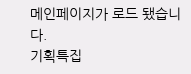메인페이지가 로드 됐습니다.
기획특집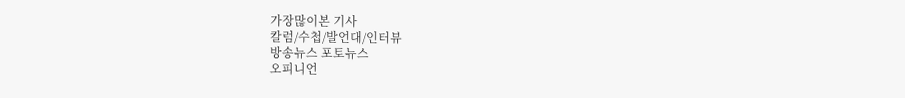가장많이본 기사
칼럼/수첩/발언대/인터뷰
방송뉴스 포토뉴스
오피니언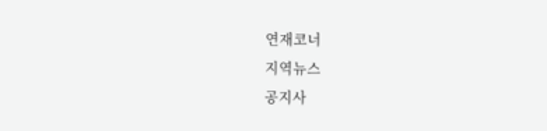연재코너
지역뉴스
공지사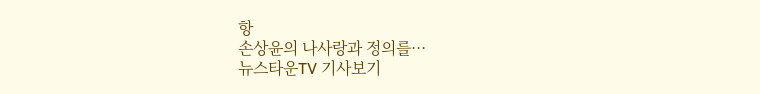항
손상윤의 나사랑과 정의를···
뉴스타운TV 기사보기